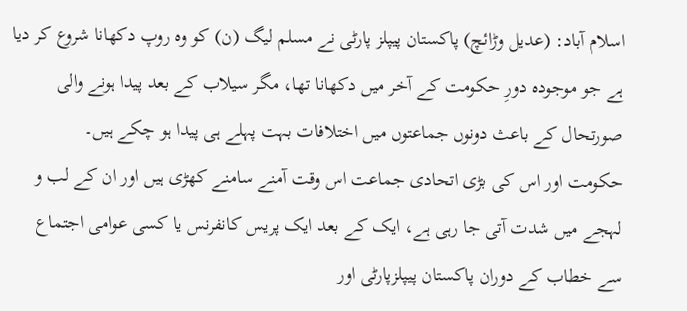اسلام آباد: (عدیل وڑائچ) پاکستان پیپلز پارٹی نے مسلم لیگ (ن) کو وہ روپ دکھانا شروع کر دیا ہے جو موجودہ دورِ حکومت کے آخر میں دکھانا تھا، مگر سیلاب کے بعد پیدا ہونے والی صورتحال کے باعث دونوں جماعتوں میں اختلافات بہت پہلے ہی پیدا ہو چکے ہیں۔
حکومت اور اس کی بڑی اتحادی جماعت اس وقت آمنے سامنے کھڑی ہیں اور ان کے لب و لہجے میں شدت آتی جا رہی ہے، ایک کے بعد ایک پریس کانفرنس یا کسی عوامی اجتماع سے خطاب کے دوران پاکستان پیپلزپارٹی اور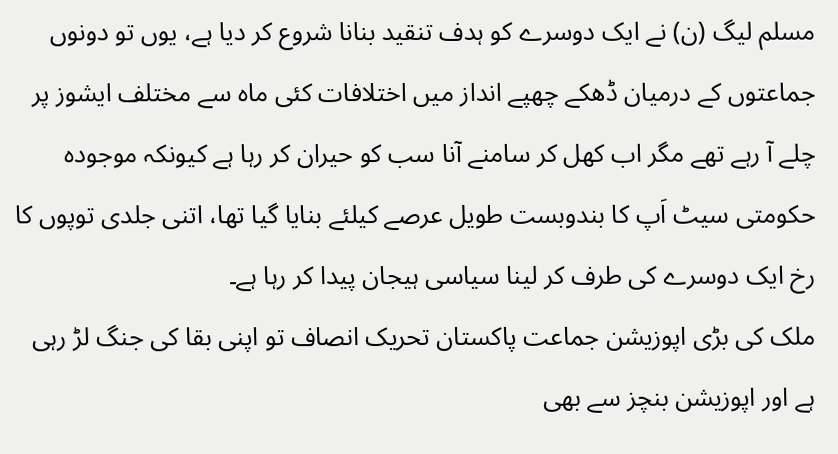مسلم لیگ (ن) نے ایک دوسرے کو ہدف تنقید بنانا شروع کر دیا ہے، یوں تو دونوں جماعتوں کے درمیان ڈھکے چھپے انداز میں اختلافات کئی ماہ سے مختلف ایشوز پر چلے آ رہے تھے مگر اب کھل کر سامنے آنا سب کو حیران کر رہا ہے کیونکہ موجودہ حکومتی سیٹ اَپ کا بندوبست طویل عرصے کیلئے بنایا گیا تھا، اتنی جلدی توپوں کا رخ ایک دوسرے کی طرف کر لینا سیاسی ہیجان پیدا کر رہا ہے۔
ملک کی بڑی اپوزیشن جماعت پاکستان تحریک انصاف تو اپنی بقا کی جنگ لڑ رہی ہے اور اپوزیشن بنچز سے بھی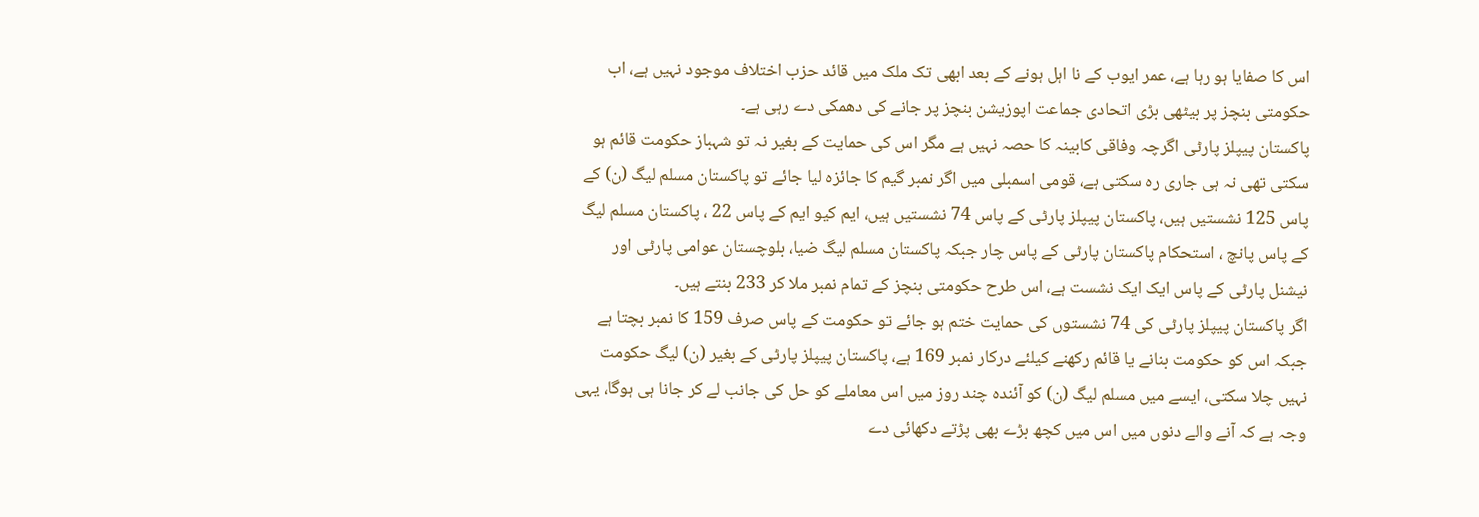اس کا صفایا ہو رہا ہے، عمر ایوب کے نا اہل ہونے کے بعد ابھی تک ملک میں قائد حزب اختلاف موجود نہیں ہے، اب حکومتی بنچز پر بیٹھی بڑی اتحادی جماعت اپوزیشن بنچز پر جانے کی دھمکی دے رہی ہے۔
پاکستان پیپلز پارٹی اگرچہ وفاقی کابینہ کا حصہ نہیں ہے مگر اس کی حمایت کے بغیر نہ تو شہباز حکومت قائم ہو سکتی تھی نہ ہی جاری رہ سکتی ہے، قومی اسمبلی میں اگر نمبر گیم کا جائزہ لیا جائے تو پاکستان مسلم لیگ (ن) کے پاس 125 نشستیں ہیں، پاکستان پیپلز پارٹی کے پاس 74 نشستیں ہیں، ایم کیو ایم کے پاس 22 ، پاکستان مسلم لیگ کے پاس پانچ ، استحکام پاکستان پارٹی کے پاس چار جبکہ پاکستان مسلم لیگ ضیا، بلوچستان عوامی پارٹی اور نیشنل پارٹی کے پاس ایک ایک نشست ہے، اس طرح حکومتی بنچز کے تمام نمبر ملا کر 233 بنتے ہیں۔
اگر پاکستان پیپلز پارٹی کی 74 نشستوں کی حمایت ختم ہو جائے تو حکومت کے پاس صرف 159 کا نمبر بچتا ہے جبکہ اس کو حکومت بنانے یا قائم رکھنے کیلئے درکار نمبر 169 ہے، پاکستان پیپلز پارٹی کے بغیر (ن) لیگ حکومت نہیں چلا سکتی، ایسے میں مسلم لیگ (ن) کو آئندہ چند روز میں اس معاملے کو حل کی جانب لے کر جانا ہی ہوگا، یہی وجہ ہے کہ آنے والے دنوں میں اس میں کچھ بڑے بھی پڑتے دکھائی دے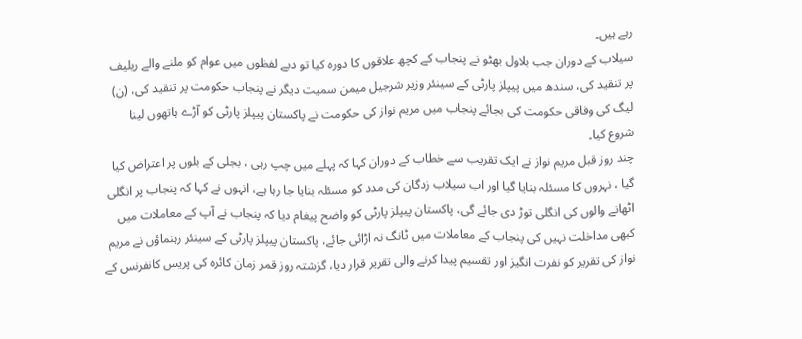رہے ہیں۔
سیلاب کے دوران جب بلاول بھٹو نے پنجاب کے کچھ علاقوں کا دورہ کیا تو دبے لفظوں میں عوام کو ملنے والے ریلیف پر تنقید کی، سندھ میں پیپلز پارٹی کے سینئر وزیر شرجیل میمن سمیت دیگر نے پنجاب حکومت پر تنقید کی، (ن) لیگ کی وفاقی حکومت کی بجائے پنجاب میں مریم نواز کی حکومت نے پاکستان پیپلز پارٹی کو آڑے ہاتھوں لینا شروع کیا۔
چند روز قبل مریم نواز نے ایک تقریب سے خطاب کے دوران کہا کہ پہلے میں چپ رہی ، بجلی کے بلوں پر اعتراض کیا گیا ، نہروں کا مسئلہ بنایا گیا اور اب سیلاب زدگان کی مدد کو مسئلہ بنایا جا رہا ہے، انہوں نے کہا کہ پنجاب پر انگلی اٹھانے والوں کی انگلی توڑ دی جائے گی، پاکستان پیپلز پارٹی کو واضح پیغام دیا کہ پنجاب نے آپ کے معاملات میں کبھی مداخلت نہیں کی پنجاب کے معاملات میں ٹانگ نہ اڑائی جائے، پاکستان پیپلز پارٹی کے سینئر رہنماؤں نے مریم نواز کی تقریر کو نفرت انگیز اور تقسیم پیدا کرنے والی تقریر قرار دیا، گزشتہ روز قمر زمان کائرہ کی پریس کانفرنس کے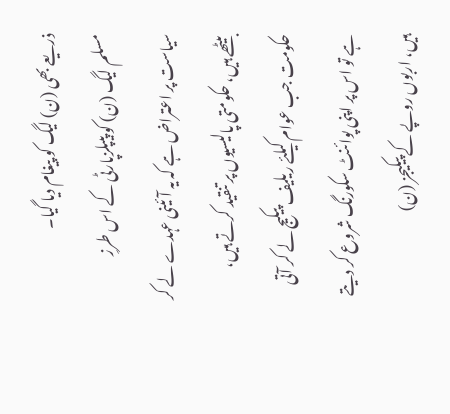ذریعے بھی (ن) لیگ کو پیغام دیا گیا۔
مسلم لیگ (ن) کو پیپلزپارٹی کے اس طرزِ سیاست پر اعتراض ہے کہ یہ آئینی عہدے لے کر بیٹھے ہیں، حکومتی پالیسیوں پر تنقید کرتے ہیں، حکومت جب عوام کیلئے ریلیف پیکیج لے کر آتی ہے تو اس پر اپنی پوائنٹ سکورنگ شروع کر دیتے ہیں، اربوں روپے کے پیکیجز (ن)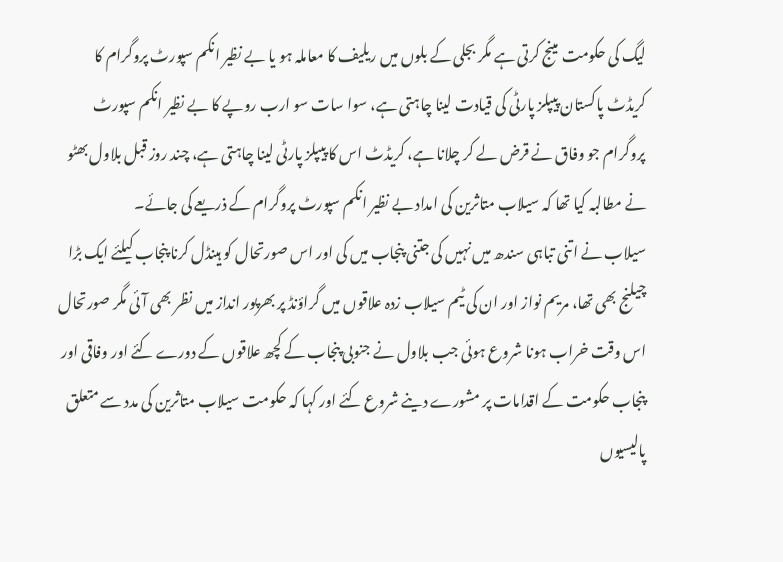لیگ کی حکومت مینج کرتی ہے مگر بجلی کے بلوں میں ریلیف کا معاملہ ہو یا بے نظیر انکم سپورٹ پروگرام کا کریڈٹ پاکستان پیپلز پارٹی کی قیادت لینا چاہتی ہے، سوا سات سو ارب روپے کا بے نظیر انکم سپورٹ پروگرام جو وفاق نے قرض لے کر چلانا ہے، کریڈٹ اس کا پیپلز پارٹی لینا چاہتی ہے، چند روز قبل بلاول بھٹو نے مطالبہ کیا تھا کہ سیلاب متاثرین کی امداد بے نظیر انکم سپورٹ پروگرام کے ذریعے کی جائے۔
سیلاب نے اتنی تباہی سندھ میں نہیں کی جتنی پنجاب میں کی اور اس صورتحال کو ہینڈل کرنا پنجاب کیلئے ایک بڑا چیلنج بھی تھا، مریم نواز اور ان کی ٹیم سیلاب زدہ علاقوں میں گراؤنڈ پر بھرپور انداز میں نظر بھی آئی مگر صورتحال اس وقت خراب ہونا شروع ہوئی جب بلاول نے جنوبی پنجاب کے کچھ علاقوں کے دورے کئے اور وفاقی اور پنجاب حکومت کے اقدامات پر مشورے دینے شروع کئے اور کہا کہ حکومت سیلاب متاثرین کی مدد سے متعلق پالیسیوں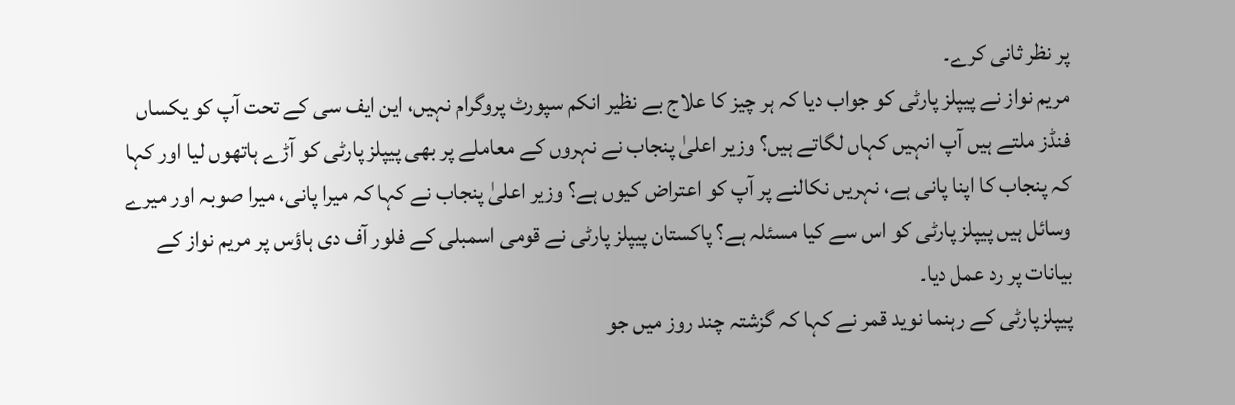پر نظر ثانی کرے۔
مریم نواز نے پیپلز پارٹی کو جواب دیا کہ ہر چیز کا علاج بے نظیر انکم سپورٹ پروگرام نہیں، این ایف سی کے تحت آپ کو یکساں فنڈز ملتے ہیں آپ انہیں کہاں لگاتے ہیں؟ وزیر اعلیٰ پنجاب نے نہروں کے معاملے پر بھی پیپلز پارٹی کو آڑے ہاتھوں لیا اور کہا کہ پنجاب کا اپنا پانی ہے، نہریں نکالنے پر آپ کو اعتراض کیوں ہے؟ وزیر اعلیٰ پنجاب نے کہا کہ میرا پانی، میرا صوبہ اور میرے وسائل ہیں پیپلز پارٹی کو اس سے کیا مسئلہ ہے؟ پاکستان پیپلز پارٹی نے قومی اسمبلی کے فلور آف دی ہاؤس پر مریم نواز کے بیانات پر رد عمل دیا۔
پیپلزپارٹی کے رہنما نوید قمر نے کہا کہ گزشتہ چند روز میں جو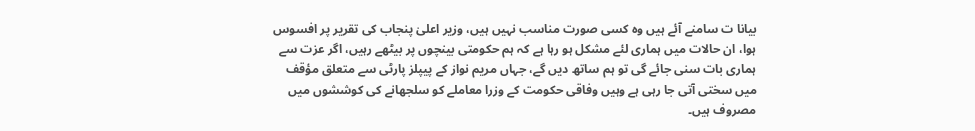بیانا ت سامنے آئے ہیں وہ کسی صورت مناسب نہیں ہیں، وزیر اعلیٰ پنجاب کی تقریر پر افسوس ہوا، ان حالات میں ہماری لئے مشکل ہو رہا ہے کہ ہم حکومتی بینچوں پر بیٹھے رہیں، اگر عزت سے ہماری بات سنی جائے گی تو ہم ساتھ دیں گے، جہاں مریم نواز کے پیپلز پارٹی سے متعلق مؤقف میں سختی آتی جا رہی ہے وہیں وفاقی حکومت کے وزرا معاملے کو سلجھانے کی کوششوں میں مصروف ہیں۔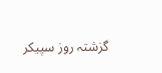گزشتہ روز سپیکر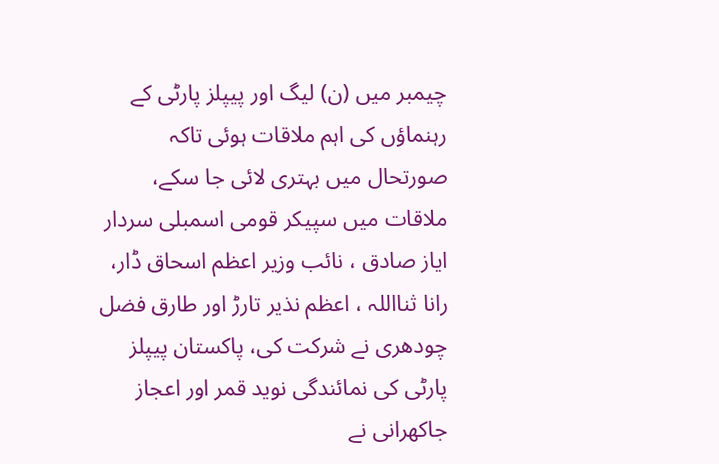چیمبر میں (ن) لیگ اور پیپلز پارٹی کے رہنماؤں کی اہم ملاقات ہوئی تاکہ صورتحال میں بہتری لائی جا سکے، ملاقات میں سپیکر قومی اسمبلی سردار ایاز صادق ، نائب وزیر اعظم اسحاق ڈار، رانا ثنااللہ ، اعظم نذیر تارڑ اور طارق فضل چودھری نے شرکت کی، پاکستان پیپلز پارٹی کی نمائندگی نوید قمر اور اعجاز جاکھرانی نے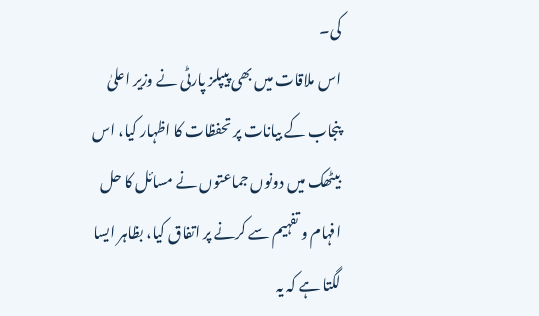کی۔
اس ملاقات میں بھی پیپلز پارٹی نے وزیر اعلیٰ پنجاب کے بیانات پر تحفظات کا اظہار کیا، اس بیٹھک میں دونوں جماعتوں نے مسائل کا حل افہام و تفہیم سے کرنے پر اتفاق کیا، بظاہر ایسا لگتا ہے کہ یہ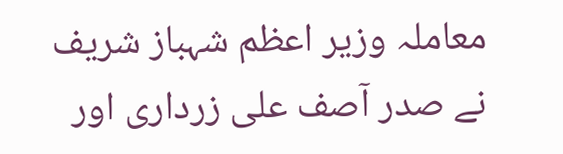معاملہ وزیر اعظم شہباز شریف نے صدر آصف علی زرداری اور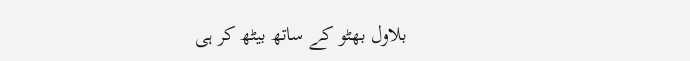بلاول بھٹو کے ساتھ بیٹھ کر ہی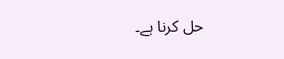حل کرنا ہے۔